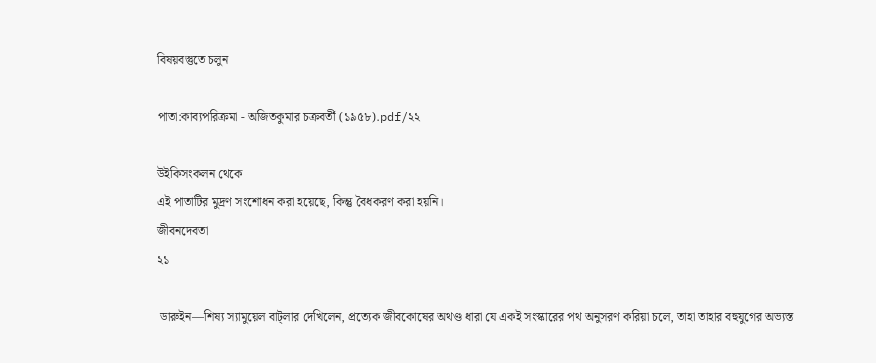বিষয়বস্তুতে চলুন

পাতা:কাব্যপরিক্রমা - অজিতকুমার চক্রবর্তী (১৯৫৮).pdf/২২

উইকিসংকলন থেকে
এই পাতাটির মুদ্রণ সংশোধন করা হয়েছে, কিন্তু বৈধকরণ করা হয়নি।
জীবনদেবতা
২১

 ডারুইন—শিষ্য স্যামুয়েল বাট্লার দেখিলেন, প্রত্যেক জীবকোষের অথণ্ড ধারা যে একই সংস্কারের পথ অনুসরণ করিয়া চলে, তাহা তাহার বহুযুগের অভ্যস্ত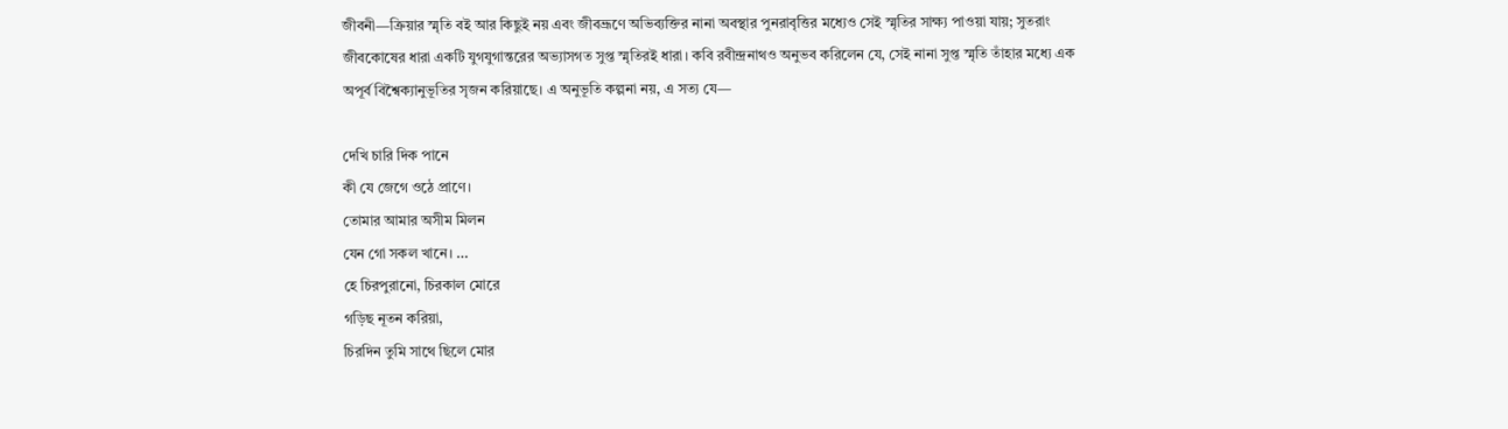জীবনী—ক্রিয়ার স্মৃতি বই আর কিছুই নয় এবং জীবভ্রূণে অভিব্যক্তির নানা অবস্থার পুনরাবৃত্তির মধ্যেও সেই স্মৃতির সাক্ষ্য পাওয়া যায়; সুতরাং জীবকোষের ধারা একটি যুগযুগান্তরের অভ্যাসগত সুপ্ত স্মৃতিরই ধারা। কবি রবীন্দ্রনাথও অনুভব করিলেন যে, সেই নানা সুপ্ত স্মৃতি তাঁহার মধ্যে এক অপূর্ব বিশ্বৈক্যানুভূতির সৃজন করিয়াছে। এ অনুভূতি কল্পনা নয়, এ সত্য যে—

দেখি চারি দিক পানে
কী যে জেগে ওঠে প্রাণে।
তোমার আমার অসীম মিলন
যেন গো সকল খানে। ...
হে চিরপুরানো, চিরকাল মোরে
গড়িছ নূতন করিয়া,
চিরদিন তুমি সাথে ছিলে মোর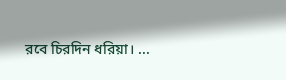রবে চিরদিন ধরিয়া। ...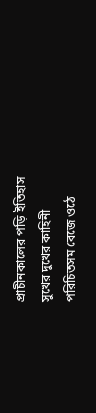প্রাচীনকালের পড়ি ইতিহাস
সুখের দুখের কাহিনী
পরিচিতসম বেজে ওঠে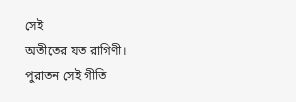সেই
অতীতের যত রাগিণী।
পুরাতন সেই গীতি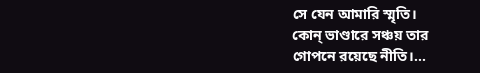সে যেন আমারি স্মৃতি।
কোন্ ভাণ্ডারে সঞ্চয় তার
গোপনে রয়েছে নীতি।...